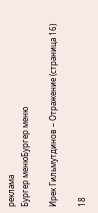реклама
Бургер менюБургер меню

Ирек Гильмутдинов – Отражение (страница 16)

18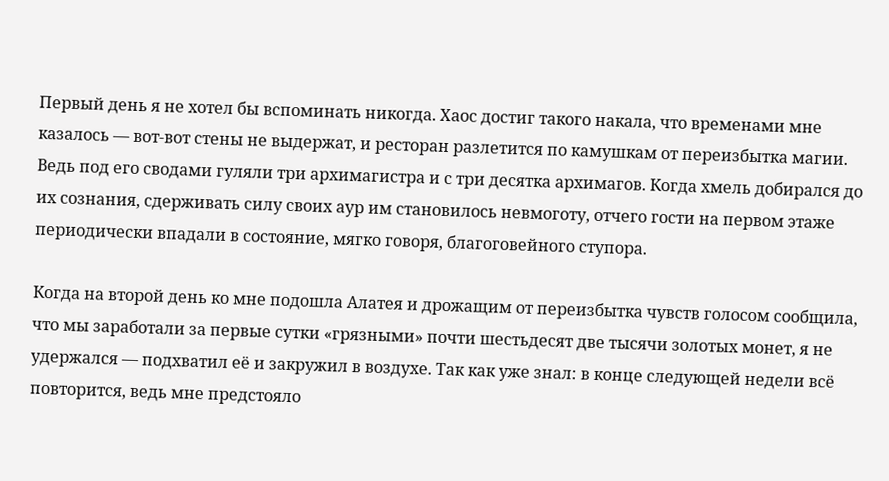Первый день я не хотел бы вспоминать никогда. Хаос достиг такого накала, что временами мне казалось — вот-вот стены не выдержат, и ресторан разлетится по камушкам от переизбытка магии. Ведь под его сводами гуляли три архимагистра и с три десятка архимагов. Когда хмель добирался до их сознания, сдерживать силу своих аур им становилось невмоготу, отчего гости на первом этаже периодически впадали в состояние, мягко говоря, благоговейного ступора.

Когда на второй день ко мне подошла Алатея и дрожащим от переизбытка чувств голосом сообщила, что мы заработали за первые сутки «грязными» почти шестьдесят две тысячи золотых монет, я не удержался — подхватил её и закружил в воздухе. Так как уже знал: в конце следующей недели всё повторится, ведь мне предстояло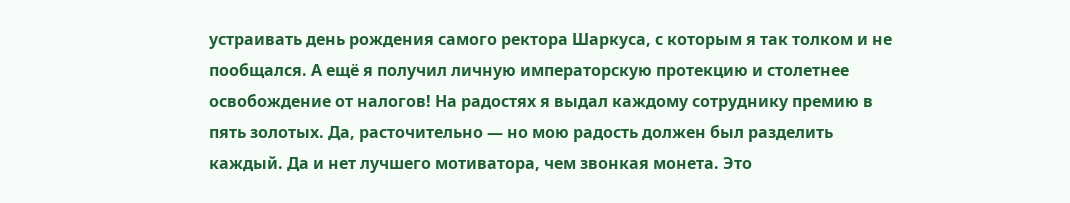устраивать день рождения самого ректора Шаркуса, с которым я так толком и не пообщался. А ещё я получил личную императорскую протекцию и столетнее освобождение от налогов! На радостях я выдал каждому сотруднику премию в пять золотых. Да, расточительно — но мою радость должен был разделить каждый. Да и нет лучшего мотиватора, чем звонкая монета. Это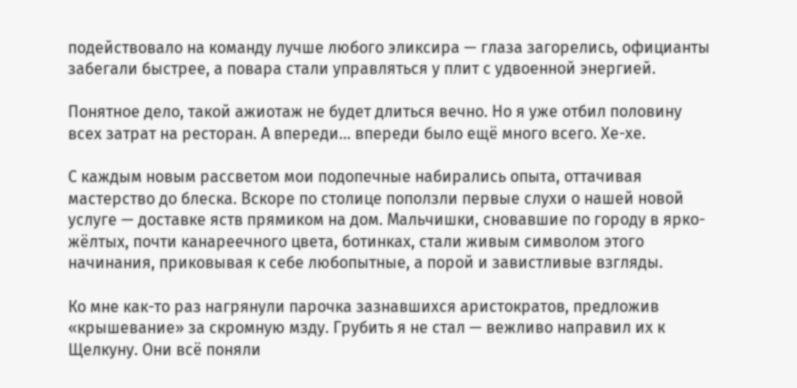подействовало на команду лучше любого эликсира — глаза загорелись, официанты забегали быстрее, а повара стали управляться у плит с удвоенной энергией.

Понятное дело, такой ажиотаж не будет длиться вечно. Но я уже отбил половину всех затрат на ресторан. А впереди… впереди было ещё много всего. Хе-хе.

С каждым новым рассветом мои подопечные набирались опыта, оттачивая мастерство до блеска. Вскоре по столице поползли первые слухи о нашей новой услуге — доставке яств прямиком на дом. Мальчишки, сновавшие по городу в ярко-жёлтых, почти канареечного цвета, ботинках, стали живым символом этого начинания, приковывая к себе любопытные, а порой и завистливые взгляды.

Ко мне как-то раз нагрянули парочка зазнавшихся аристократов, предложив «крышевание» за скромную мзду. Грубить я не стал — вежливо направил их к Щелкуну. Они всё поняли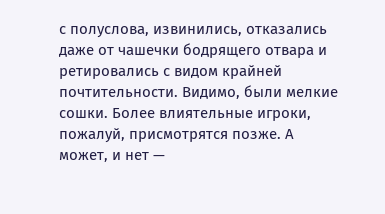с полуслова, извинились, отказались даже от чашечки бодрящего отвара и ретировались с видом крайней почтительности. Видимо, были мелкие сошки. Более влиятельные игроки, пожалуй, присмотрятся позже. А может, и нет —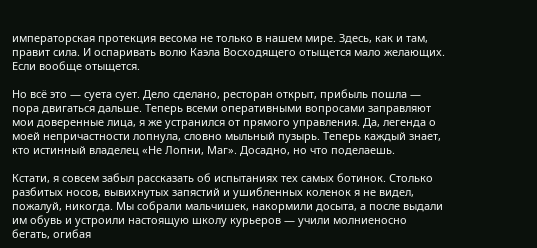императорская протекция весома не только в нашем мире. Здесь, как и там, правит сила. И оспаривать волю Каэла Восходящего отыщется мало желающих. Если вообще отыщется.

Но всё это — суета сует. Дело сделано, ресторан открыт, прибыль пошла — пора двигаться дальше. Теперь всеми оперативными вопросами заправляют мои доверенные лица, я же устранился от прямого управления. Да, легенда о моей непричастности лопнула, словно мыльный пузырь. Теперь каждый знает, кто истинный владелец «Не Лопни, Маг». Досадно, но что поделаешь.

Кстати, я совсем забыл рассказать об испытаниях тех самых ботинок. Столько разбитых носов, вывихнутых запястий и ушибленных коленок я не видел, пожалуй, никогда. Мы собрали мальчишек, накормили досыта, а после выдали им обувь и устроили настоящую школу курьеров — учили молниеносно бегать, огибая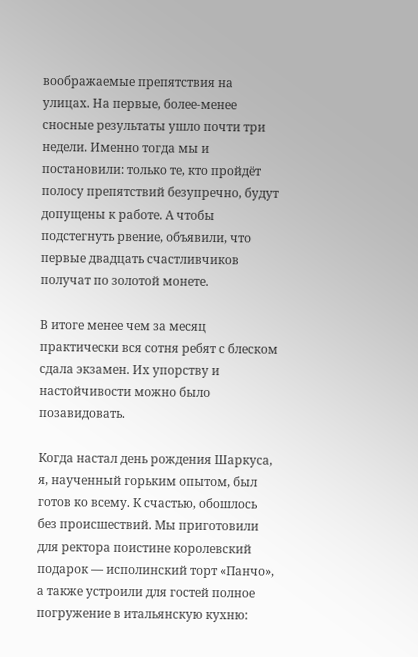воображаемые препятствия на улицах. На первые, более-менее сносные результаты ушло почти три недели. Именно тогда мы и постановили: только те, кто пройдёт полосу препятствий безупречно, будут допущены к работе. А чтобы подстегнуть рвение, объявили, что первые двадцать счастливчиков получат по золотой монете.

В итоге менее чем за месяц практически вся сотня ребят с блеском сдала экзамен. Их упорству и настойчивости можно было позавидовать.

Когда настал день рождения Шаркуса, я, наученный горьким опытом, был готов ко всему. К счастью, обошлось без происшествий. Мы приготовили для ректора поистине королевский подарок — исполинский торт «Панчо», а также устроили для гостей полное погружение в итальянскую кухню: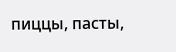пиццы, пасты,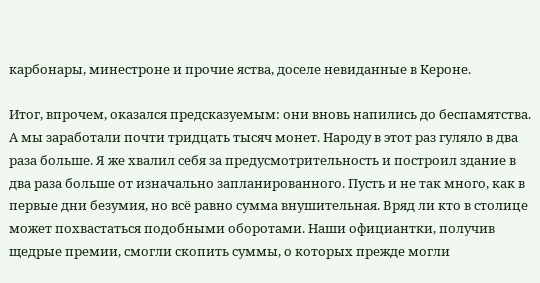карбонары, минестроне и прочие яства, доселе невиданные в Кероне.

Итог, впрочем, оказался предсказуемым: они вновь напились до беспамятства. А мы заработали почти тридцать тысяч монет. Народу в этот раз гуляло в два раза больше. Я же хвалил себя за предусмотрительность и построил здание в два раза больше от изначально запланированного. Пусть и не так много, как в первые дни безумия, но всё равно сумма внушительная. Вряд ли кто в столице может похвастаться подобными оборотами. Наши официантки, получив щедрые премии, смогли скопить суммы, о которых прежде могли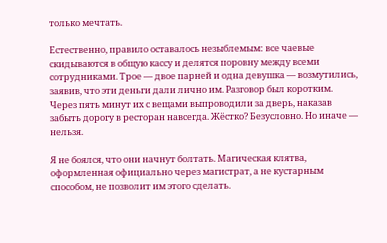только мечтать.

Естественно, правило оставалось незыблемым: все чаевые скидываются в общую кассу и делятся поровну между всеми сотрудниками. Трое — двое парней и одна девушка — возмутились, заявив, что эти деньги дали лично им. Разговор был коротким. Через пять минут их с вещами выпроводили за дверь, наказав забыть дорогу в ресторан навсегда. Жёстко? Безусловно. Но иначе — нельзя.

Я не боялся, что они начнут болтать. Магическая клятва, оформленная официально через магистрат, а не кустарным способом, не позволит им этого сделать.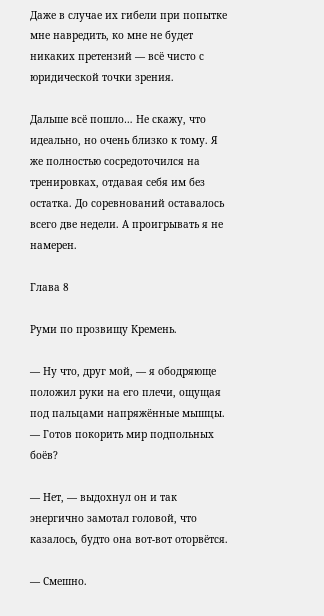Даже в случае их гибели при попытке мне навредить, ко мне не будет никаких претензий — всё чисто с юридической точки зрения.

Дальше всё пошло… Не скажу, что идеально, но очень близко к тому. Я же полностью сосредоточился на тренировках, отдавая себя им без остатка. До соревнований оставалось всего две недели. А проигрывать я не намерен.

Глава 8

Руми по прозвищу Кремень.

— Ну что, друг мой, — я ободряюще положил руки на его плечи, ощущая под пальцами напряжённые мышцы. — Готов покорить мир подпольных боёв?

— Нет, — выдохнул он и так энергично замотал головой, что казалось, будто она вот-вот оторвётся.

— Смешно.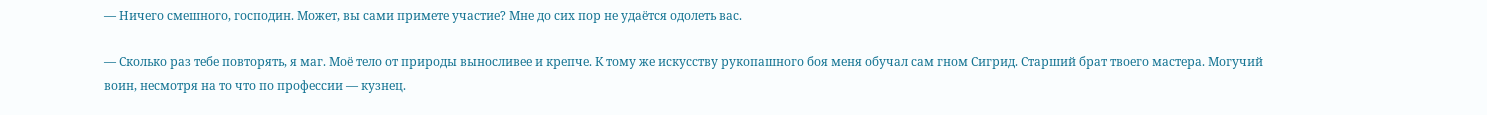— Ничего смешного, господин. Может, вы сами примете участие? Мне до сих пор не удаётся одолеть вас.

— Сколько раз тебе повторять, я маг. Моё тело от природы выносливее и крепче. К тому же искусству рукопашного боя меня обучал сам гном Сигрид. Старший брат твоего мастера. Могучий воин, несмотря на то что по профессии — кузнец.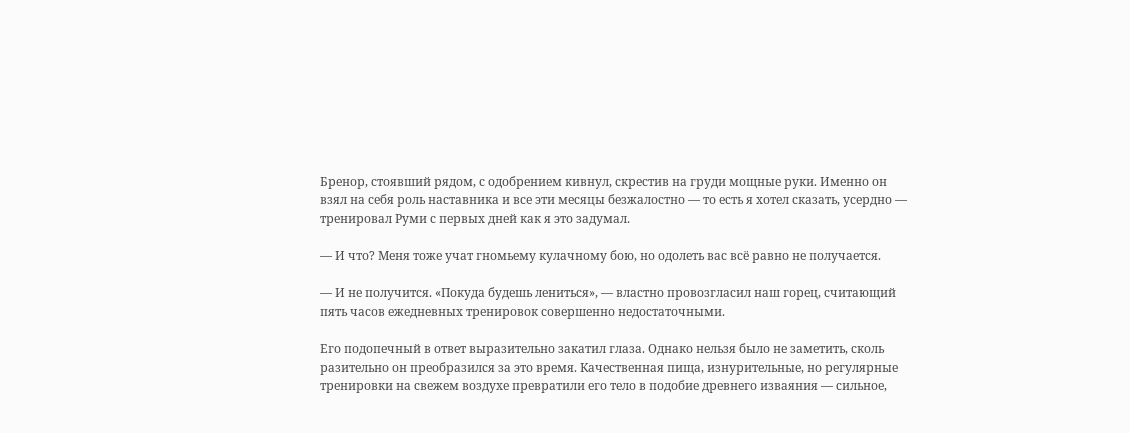Бренор, стоявший рядом, с одобрением кивнул, скрестив на груди мощные руки. Именно он взял на себя роль наставника и все эти месяцы безжалостно — то есть я хотел сказать, усердно — тренировал Руми с первых дней как я это задумал.

— И что? Меня тоже учат гномьему кулачному бою, но одолеть вас всё равно не получается.

— И не получится. «Покуда будешь лениться», — властно провозгласил наш горец, считающий пять часов ежедневных тренировок совершенно недостаточными.

Его подопечный в ответ выразительно закатил глаза. Однако нельзя было не заметить, сколь разительно он преобразился за это время. Качественная пища, изнурительные, но регулярные тренировки на свежем воздухе превратили его тело в подобие древнего изваяния — сильное,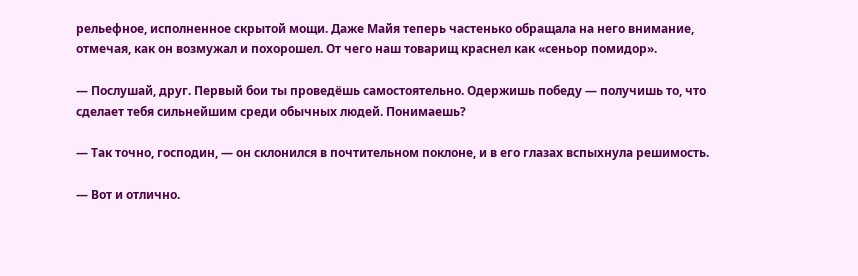рельефное, исполненное скрытой мощи. Даже Майя теперь частенько обращала на него внимание, отмечая, как он возмужал и похорошел. От чего наш товарищ краснел как «сеньор помидор».

— Послушай, друг. Первый бои ты проведёшь самостоятельно. Одержишь победу — получишь то, что сделает тебя сильнейшим среди обычных людей. Понимаешь?

— Так точно, господин, — он склонился в почтительном поклоне, и в его глазах вспыхнула решимость.

— Вот и отлично.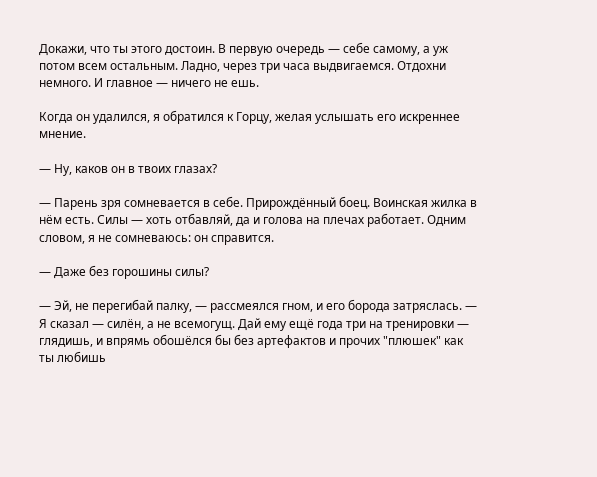Докажи, что ты этого достоин. В первую очередь — себе самому, а уж потом всем остальным. Ладно, через три часа выдвигаемся. Отдохни немного. И главное — ничего не ешь.

Когда он удалился, я обратился к Горцу, желая услышать его искреннее мнение.

— Ну, каков он в твоих глазах?

— Парень зря сомневается в себе. Прирождённый боец. Воинская жилка в нём есть. Силы — хоть отбавляй, да и голова на плечах работает. Одним словом, я не сомневаюсь: он справится.

— Даже без горошины силы?

— Эй, не перегибай палку, — рассмеялся гном, и его борода затряслась. — Я сказал — силён, а не всемогущ. Дай ему ещё года три на тренировки — глядишь, и впрямь обошёлся бы без артефактов и прочих "плюшек" как ты любишь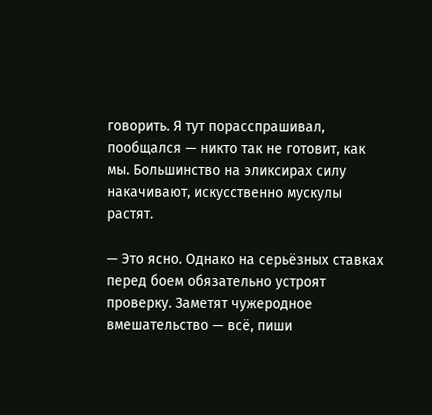говорить. Я тут порасспрашивал, пообщался — никто так не готовит, как мы. Большинство на эликсирах силу накачивают, искусственно мускулы растят.

— Это ясно. Однако на серьёзных ставках перед боем обязательно устроят проверку. Заметят чужеродное вмешательство — всё, пиши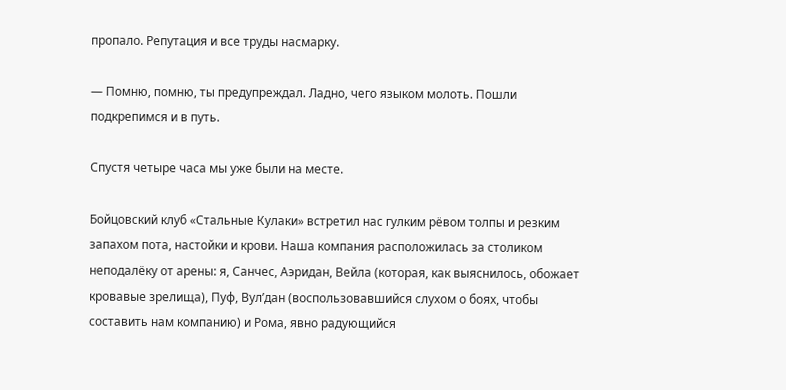пропало. Репутация и все труды насмарку.

— Помню, помню, ты предупреждал. Ладно, чего языком молоть. Пошли подкрепимся и в путь.

Спустя четыре часа мы уже были на месте.

Бойцовский клуб «Стальные Кулаки» встретил нас гулким рёвом толпы и резким запахом пота, настойки и крови. Наша компания расположилась за столиком неподалёку от арены: я, Санчес, Аэридан, Вейла (которая, как выяснилось, обожает кровавые зрелища), Пуф, Вул’дан (воспользовавшийся слухом о боях, чтобы составить нам компанию) и Рома, явно радующийся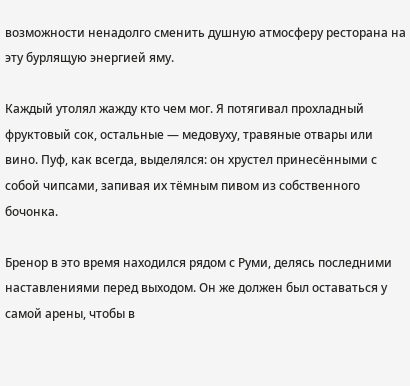возможности ненадолго сменить душную атмосферу ресторана на эту бурлящую энергией яму.

Каждый утолял жажду кто чем мог. Я потягивал прохладный фруктовый сок, остальные — медовуху, травяные отвары или вино. Пуф, как всегда, выделялся: он хрустел принесёнными с собой чипсами, запивая их тёмным пивом из собственного бочонка.

Бренор в это время находился рядом с Руми, делясь последними наставлениями перед выходом. Он же должен был оставаться у самой арены, чтобы в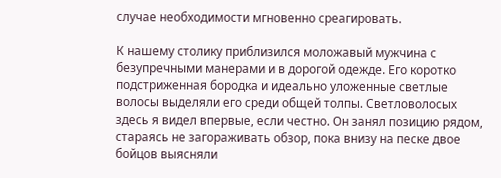случае необходимости мгновенно среагировать.

К нашему столику приблизился моложавый мужчина с безупречными манерами и в дорогой одежде. Его коротко подстриженная бородка и идеально уложенные светлые волосы выделяли его среди общей толпы. Светловолосых здесь я видел впервые, если честно. Он занял позицию рядом, стараясь не загораживать обзор, пока внизу на песке двое бойцов выясняли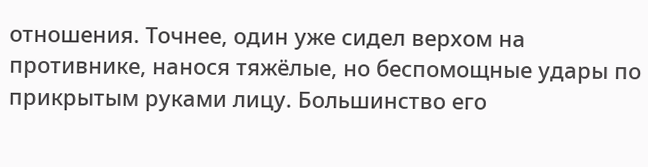отношения. Точнее, один уже сидел верхом на противнике, нанося тяжёлые, но беспомощные удары по прикрытым руками лицу. Большинство его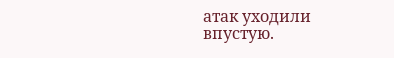атак уходили впустую.